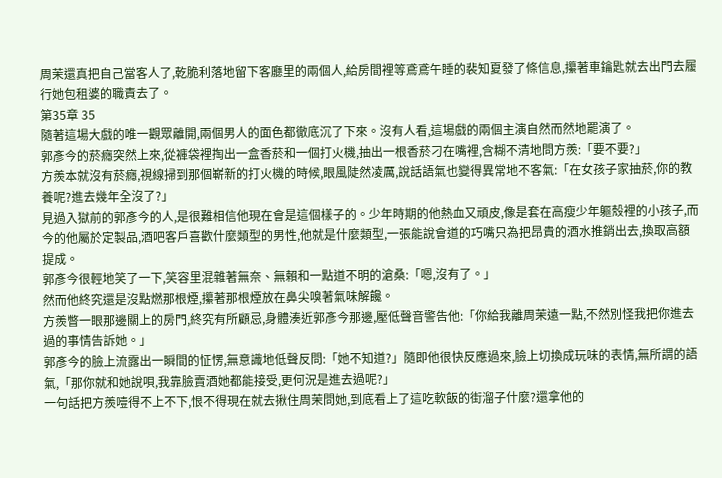周茉還真把自己當客人了,乾脆利落地留下客廳里的兩個人,給房間裡等鳶鳶午睡的裴知夏發了條信息,攥著車鑰匙就去出門去履行她包租婆的職責去了。
第35章 35
隨著這場大戲的唯一觀眾離開,兩個男人的面色都徹底沉了下來。沒有人看,這場戲的兩個主演自然而然地罷演了。
郭彥今的菸癮突然上來,從褲袋裡掏出一盒香菸和一個打火機,抽出一根香菸刁在嘴裡,含糊不清地問方羨:「要不要?」
方羨本就沒有菸癮,視線掃到那個嶄新的打火機的時候,眼風陡然凌厲,說話語氣也變得異常地不客氣:「在女孩子家抽菸,你的教養呢?進去幾年全沒了?」
見過入獄前的郭彥今的人,是很難相信他現在會是這個樣子的。少年時期的他熱血又頑皮,像是套在高瘦少年軀殼裡的小孩子,而今的他屬於定製品,酒吧客戶喜歡什麼類型的男性,他就是什麼類型,一張能說會道的巧嘴只為把昂貴的酒水推銷出去,換取高額提成。
郭彥今很輕地笑了一下,笑容里混雜著無奈、無賴和一點道不明的滄桑:「嗯,沒有了。」
然而他終究還是沒點燃那根煙,攥著那根煙放在鼻尖嗅著氣味解饞。
方羨瞥一眼那邊關上的房門,終究有所顧忌,身體湊近郭彥今那邊,壓低聲音警告他:「你給我離周茉遠一點,不然別怪我把你進去過的事情告訴她。」
郭彥今的臉上流露出一瞬間的怔愣,無意識地低聲反問:「她不知道?」隨即他很快反應過來,臉上切換成玩味的表情,無所謂的語氣,「那你就和她說唄,我靠臉賣酒她都能接受,更何況是進去過呢?」
一句話把方羨噎得不上不下,恨不得現在就去揪住周茉問她,到底看上了這吃軟飯的街溜子什麼?還拿他的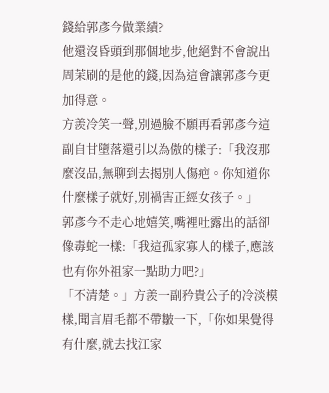錢給郭彥今做業績?
他還沒昏頭到那個地步,他絕對不會說出周茉刷的是他的錢,因為這會讓郭彥今更加得意。
方羨冷笑一聲,別過臉不願再看郭彥今這副自甘墮落還引以為傲的樣子:「我沒那麼沒品,無聊到去揭別人傷疤。你知道你什麼樣子就好,別禍害正經女孩子。」
郭彥今不走心地嬉笑,嘴裡吐露出的話卻像毒蛇一樣:「我這孤家寡人的樣子,應該也有你外祖家一點助力吧?」
「不清楚。」方羨一副矜貴公子的冷淡模樣,聞言眉毛都不帶皺一下,「你如果覺得有什麼,就去找江家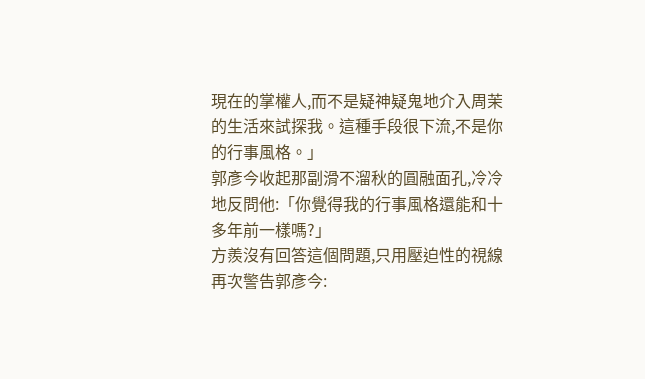現在的掌權人,而不是疑神疑鬼地介入周茉的生活來試探我。這種手段很下流,不是你的行事風格。」
郭彥今收起那副滑不溜秋的圓融面孔,冷冷地反問他:「你覺得我的行事風格還能和十多年前一樣嗎?」
方羨沒有回答這個問題,只用壓迫性的視線再次警告郭彥今: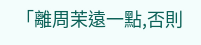「離周茉遠一點,否則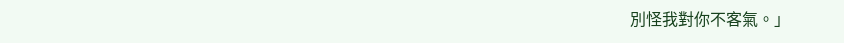別怪我對你不客氣。」